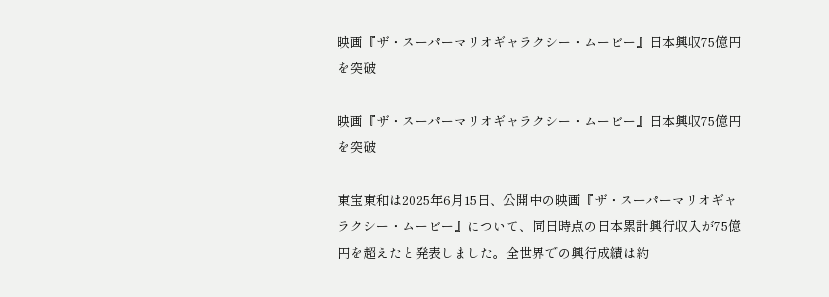映画『ザ・スーパーマリオギャラクシー・ムービー』日本興収75億円を突破

映画『ザ・スーパーマリオギャラクシー・ムービー』日本興収75億円を突破

東宝東和は2025年6月15日、公開中の映画『ザ・スーパーマリオギャラクシー・ムービー』について、同日時点の日本累計興行収入が75億円を超えたと発表しました。全世界での興行成績は約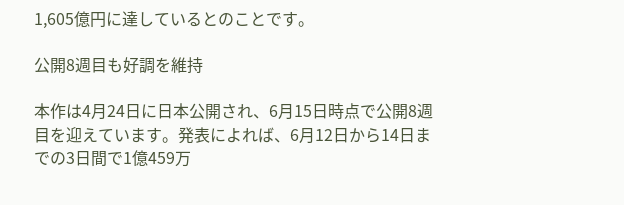1,605億円に達しているとのことです。

公開8週目も好調を維持

本作は4月24日に日本公開され、6月15日時点で公開8週目を迎えています。発表によれば、6月12日から14日までの3日間で1億459万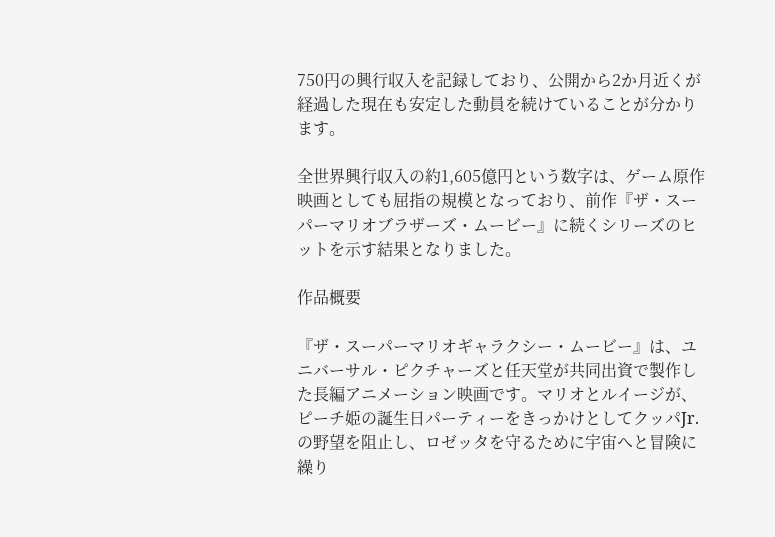750円の興行収入を記録しており、公開から2か月近くが経過した現在も安定した動員を続けていることが分かります。

全世界興行収入の約1,605億円という数字は、ゲーム原作映画としても屈指の規模となっており、前作『ザ・スーパーマリオブラザーズ・ムービー』に続くシリーズのヒットを示す結果となりました。

作品概要

『ザ・スーパーマリオギャラクシー・ムービー』は、ユニバーサル・ピクチャーズと任天堂が共同出資で製作した長編アニメーション映画です。マリオとルイージが、ピーチ姫の誕生日パーティーをきっかけとしてクッパJr.の野望を阻止し、ロゼッタを守るために宇宙へと冒険に繰り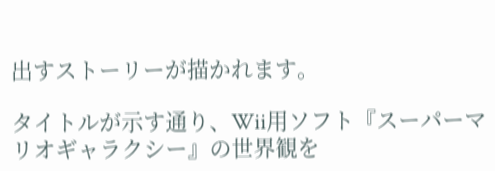出すストーリーが描かれます。

タイトルが示す通り、Wii用ソフト『スーパーマリオギャラクシー』の世界観を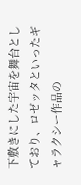下敷きにした宇宙を舞台としており、ロゼッタといったギャラクシー作品の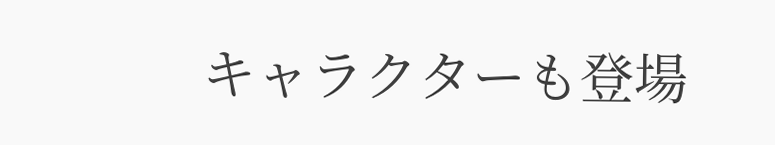キャラクターも登場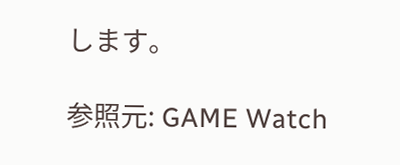します。

参照元: GAME Watch